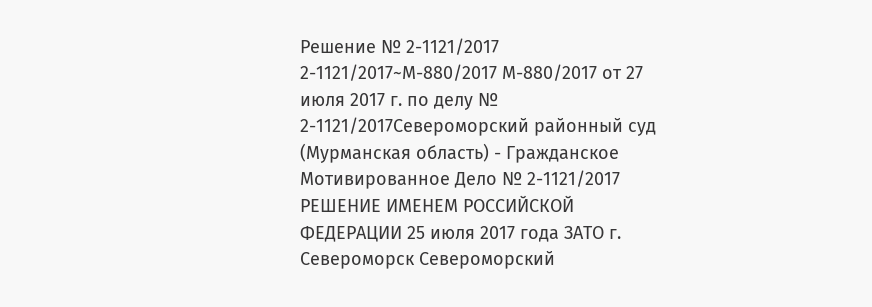Решение № 2-1121/2017 2-1121/2017~М-880/2017 М-880/2017 от 27 июля 2017 г. по делу № 2-1121/2017Североморский районный суд (Мурманская область) - Гражданское Мотивированное Дело № 2-1121/2017 РЕШЕНИЕ ИМЕНЕМ РОССИЙСКОЙ ФЕДЕРАЦИИ 25 июля 2017 года ЗАТО г. Североморск Североморский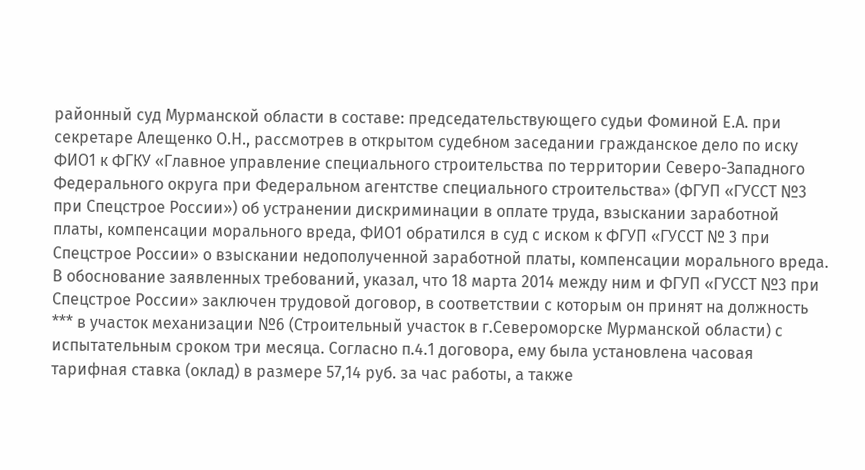районный суд Мурманской области в составе: председательствующего судьи Фоминой Е.А. при секретаре Алещенко О.Н., рассмотрев в открытом судебном заседании гражданское дело по иску ФИО1 к ФГКУ «Главное управление специального строительства по территории Северо-Западного Федерального округа при Федеральном агентстве специального строительства» (ФГУП «ГУССТ №3 при Спецстрое России») об устранении дискриминации в оплате труда, взыскании заработной платы, компенсации морального вреда, ФИО1 обратился в суд с иском к ФГУП «ГУССТ № 3 при Спецстрое России» о взыскании недополученной заработной платы, компенсации морального вреда. В обоснование заявленных требований, указал, что 18 марта 2014 между ним и ФГУП «ГУССТ №3 при Спецстрое России» заключен трудовой договор, в соответствии с которым он принят на должность *** в участок механизации №6 (Строительный участок в г.Североморске Мурманской области) с испытательным сроком три месяца. Согласно п.4.1 договора, ему была установлена часовая тарифная ставка (оклад) в размере 57,14 руб. за час работы, а также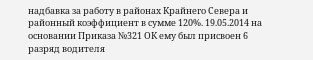надбавка за работу в районах Крайнего Севера и районный коэффициент в сумме 120%. 19.05.2014 на основании Приказа №321 ОК ему был присвоен 6 разряд водителя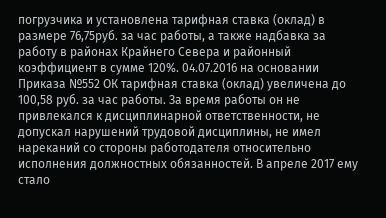погрузчика и установлена тарифная ставка (оклад) в размере 76,75руб. за час работы, а также надбавка за работу в районах Крайнего Севера и районный коэффициент в сумме 120%. 04.07.2016 на основании Приказа №552 ОК тарифная ставка (оклад) увеличена до 100,58 руб. за час работы. За время работы он не привлекался к дисциплинарной ответственности, не допускал нарушений трудовой дисциплины, не имел нареканий со стороны работодателя относительно исполнения должностных обязанностей. В апреле 2017 ему стало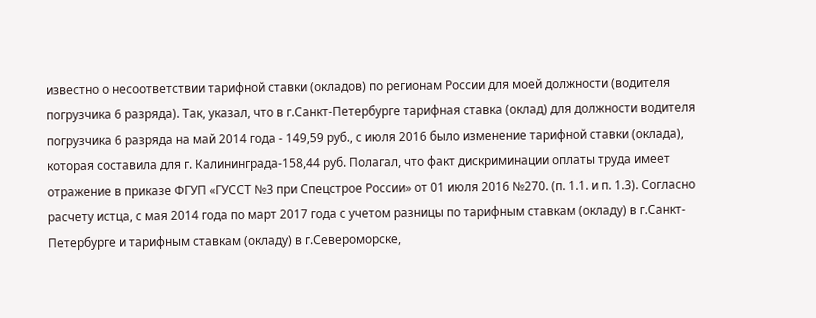известно о несоответствии тарифной ставки (окладов) по регионам России для моей должности (водителя погрузчика 6 разряда). Так, указал, что в г.Санкт-Петербурге тарифная ставка (оклад) для должности водителя погрузчика 6 разряда на май 2014 года - 149,59 руб., с июля 2016 было изменение тарифной ставки (оклада), которая составила для г. Калининграда-158,44 руб. Полагал, что факт дискриминации оплаты труда имеет отражение в приказе ФГУП «ГУССТ №3 при Спецстрое России» от 01 июля 2016 №270. (п. 1.1. и п. 1.3). Согласно расчету истца, с мая 2014 года по март 2017 года с учетом разницы по тарифным ставкам (окладу) в г.Санкт-Петербурге и тарифным ставкам (окладу) в г.Североморске,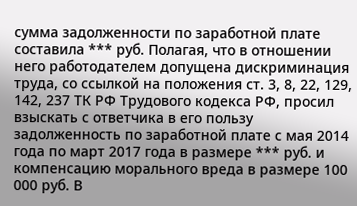сумма задолженности по заработной плате составила *** руб. Полагая, что в отношении него работодателем допущена дискриминация труда, со ссылкой на положения ст. 3, 8, 22, 129, 142, 237 ТК РФ Трудового кодекса РФ, просил взыскать с ответчика в его пользу задолженность по заработной плате с мая 2014 года по март 2017 года в размере *** руб. и компенсацию морального вреда в размере 100 000 руб. В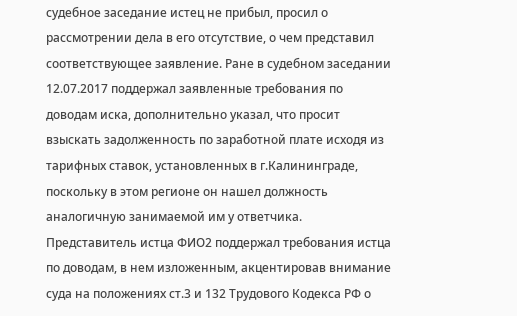судебное заседание истец не прибыл, просил о рассмотрении дела в его отсутствие, о чем представил соответствующее заявление. Ране в судебном заседании 12.07.2017 поддержал заявленные требования по доводам иска, дополнительно указал, что просит взыскать задолженность по заработной плате исходя из тарифных ставок, установленных в г.Калининграде, поскольку в этом регионе он нашел должность аналогичную занимаемой им у ответчика. Представитель истца ФИО2 поддержал требования истца по доводам, в нем изложенным, акцентировав внимание суда на положениях ст.3 и 132 Трудового Кодекса РФ о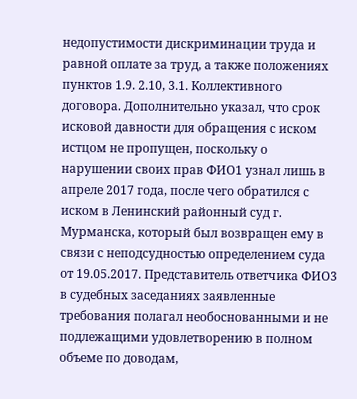недопустимости дискриминации труда и равной оплате за труд, а также положениях пунктов 1.9. 2.10, 3.1. Коллективного договора. Дополнительно указал, что срок исковой давности для обращения с иском истцом не пропущен, поскольку о нарушении своих прав ФИО1 узнал лишь в апреле 2017 года, после чего обратился с иском в Ленинский районный суд г. Мурманска, который был возвращен ему в связи с неподсудностью определением суда от 19.05.2017. Представитель ответчика ФИО3 в судебных заседаниях заявленные требования полагал необоснованными и не подлежащими удовлетворению в полном объеме по доводам,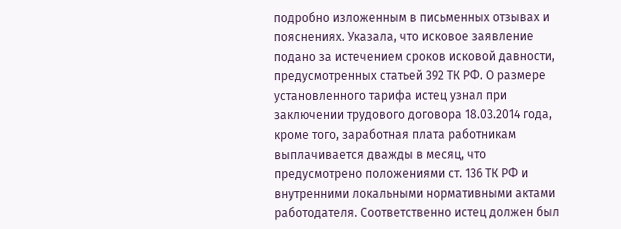подробно изложенным в письменных отзывах и пояснениях. Указала, что исковое заявление подано за истечением сроков исковой давности, предусмотренных статьей 392 ТК РФ. О размере установленного тарифа истец узнал при заключении трудового договора 18.03.2014 года, кроме того, заработная плата работникам выплачивается дважды в месяц, что предусмотрено положениями ст. 136 ТК РФ и внутренними локальными нормативными актами работодателя. Соответственно истец должен был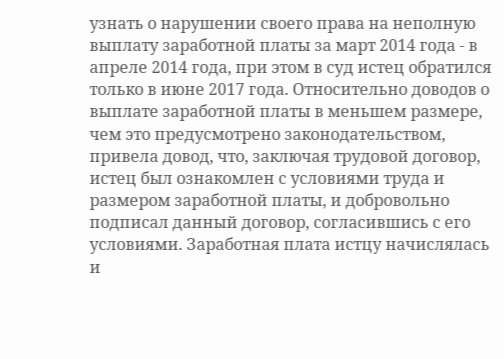узнать о нарушении своего права на неполную выплату заработной платы за март 2014 года - в апреле 2014 года, при этом в суд истец обратился только в июне 2017 года. Относительно доводов о выплате заработной платы в меньшем размере, чем это предусмотрено законодательством, привела довод, что, заключая трудовой договор, истец был ознакомлен с условиями труда и размером заработной платы, и добровольно подписал данный договор, согласившись с его условиями. Заработная плата истцу начислялась и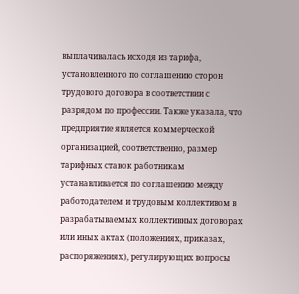выплачивалась исходя из тарифа, установленного по соглашению сторон трудового договора в соответствии с разрядом по профессии. Также указала, что предприятие является коммерческой организацией, соответственно, размер тарифных ставок работникам устанавливается по соглашению между работодателем и трудовым коллективом в разрабатываемых коллективных договорах или иных актах (положениях, приказах, распоряжениях), регулирующих вопросы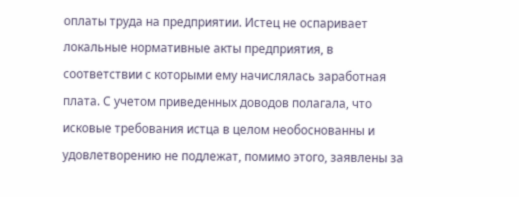оплаты труда на предприятии. Истец не оспаривает локальные нормативные акты предприятия, в соответствии с которыми ему начислялась заработная плата. С учетом приведенных доводов полагала, что исковые требования истца в целом необоснованны и удовлетворению не подлежат, помимо этого, заявлены за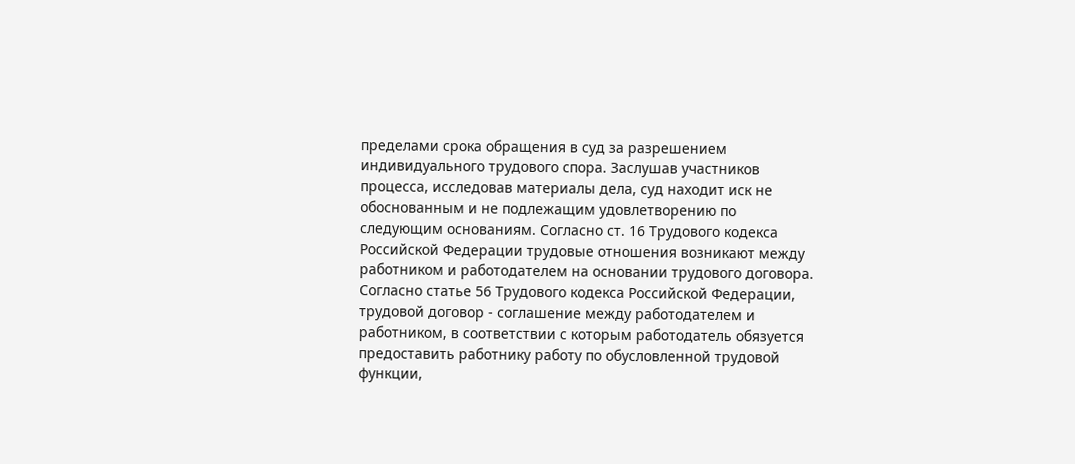пределами срока обращения в суд за разрешением индивидуального трудового спора. Заслушав участников процесса, исследовав материалы дела, суд находит иск не обоснованным и не подлежащим удовлетворению по следующим основаниям. Согласно ст. 16 Трудового кодекса Российской Федерации трудовые отношения возникают между работником и работодателем на основании трудового договора. Согласно статье 56 Трудового кодекса Российской Федерации, трудовой договор - соглашение между работодателем и работником, в соответствии с которым работодатель обязуется предоставить работнику работу по обусловленной трудовой функции,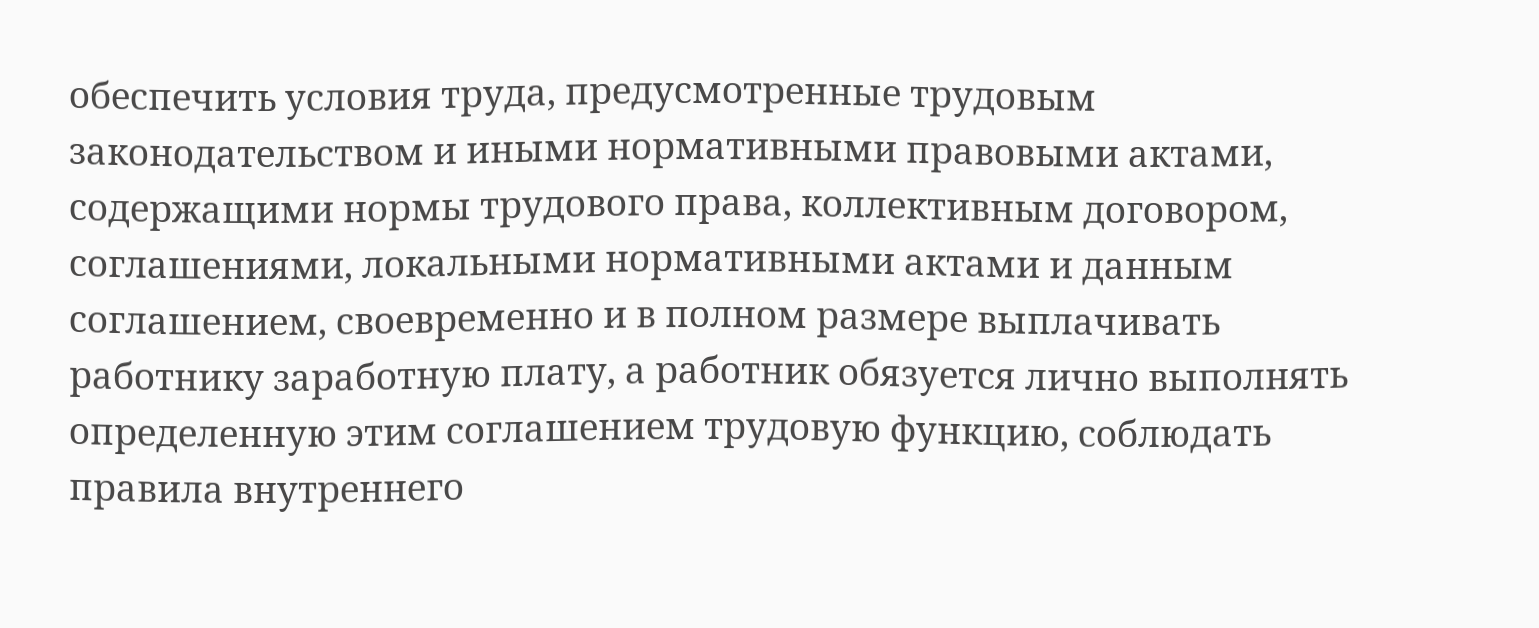обеспечить условия труда, предусмотренные трудовым законодательством и иными нормативными правовыми актами, содержащими нормы трудового права, коллективным договором, соглашениями, локальными нормативными актами и данным соглашением, своевременно и в полном размере выплачивать работнику заработную плату, а работник обязуется лично выполнять определенную этим соглашением трудовую функцию, соблюдать правила внутреннего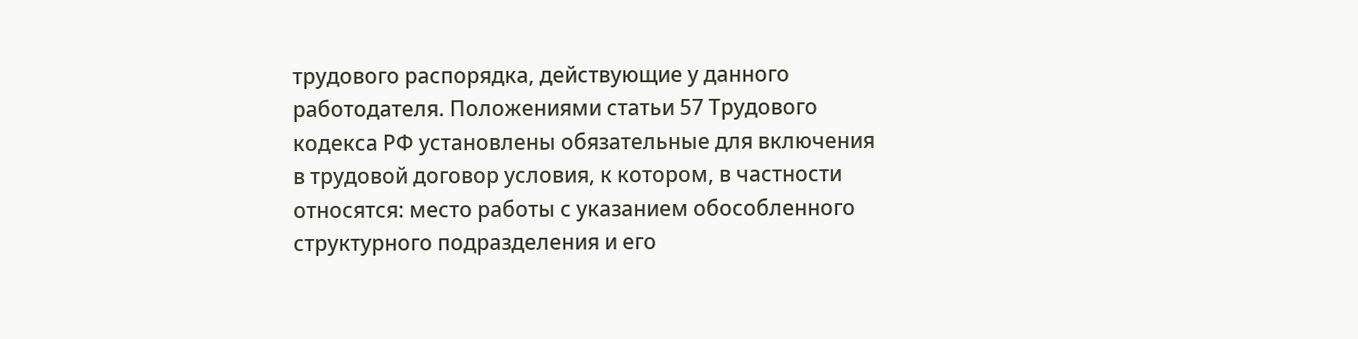трудового распорядка, действующие у данного работодателя. Положениями статьи 57 Трудового кодекса РФ установлены обязательные для включения в трудовой договор условия, к котором, в частности относятся: место работы с указанием обособленного структурного подразделения и его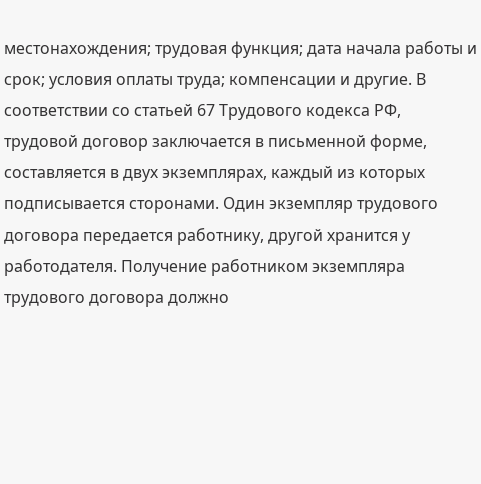местонахождения; трудовая функция; дата начала работы и срок; условия оплаты труда; компенсации и другие. В соответствии со статьей 67 Трудового кодекса РФ, трудовой договор заключается в письменной форме, составляется в двух экземплярах, каждый из которых подписывается сторонами. Один экземпляр трудового договора передается работнику, другой хранится у работодателя. Получение работником экземпляра трудового договора должно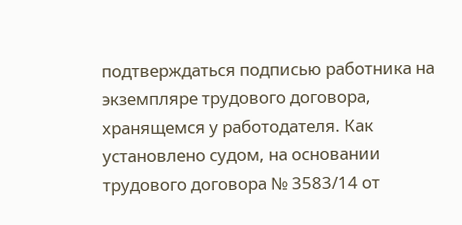подтверждаться подписью работника на экземпляре трудового договора, хранящемся у работодателя. Как установлено судом, на основании трудового договора № 3583/14 от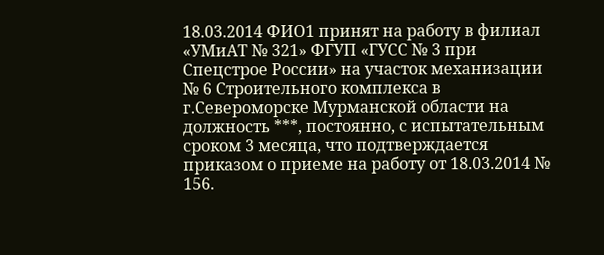18.03.2014 ФИО1 принят на работу в филиал «УМиАТ № 321» ФГУП «ГУСС № 3 при Спецстрое России» на участок механизации № 6 Строительного комплекса в г.Североморске Мурманской области на должность ***, постоянно, с испытательным сроком 3 месяца, что подтверждается приказом о приеме на работу от 18.03.2014 № 156.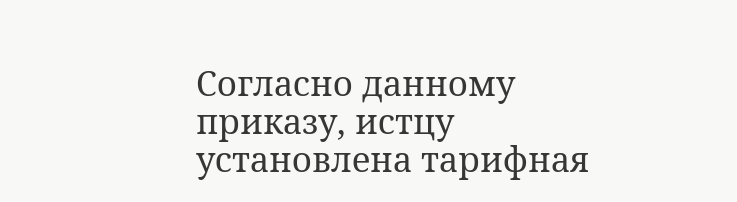Согласно данному приказу, истцу установлена тарифная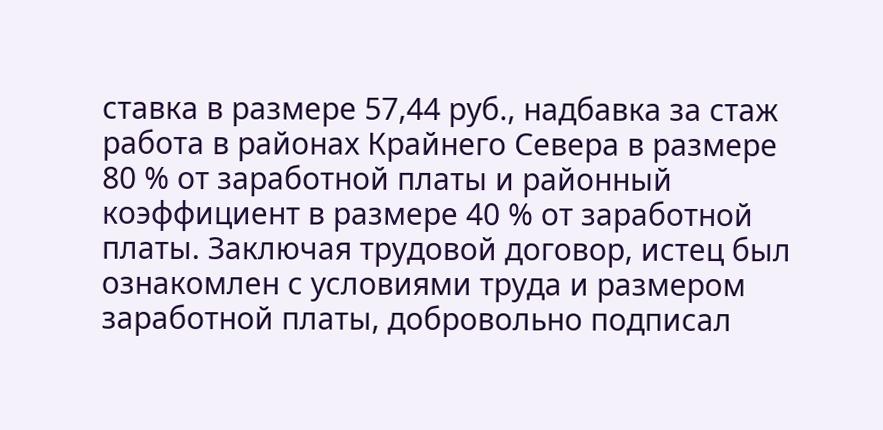ставка в размере 57,44 руб., надбавка за стаж работа в районах Крайнего Севера в размере 80 % от заработной платы и районный коэффициент в размере 40 % от заработной платы. Заключая трудовой договор, истец был ознакомлен с условиями труда и размером заработной платы, добровольно подписал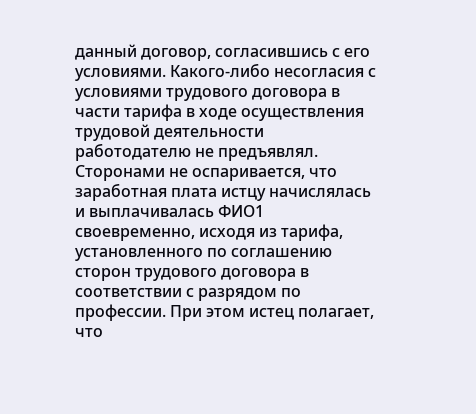данный договор, согласившись с его условиями. Какого-либо несогласия с условиями трудового договора в части тарифа в ходе осуществления трудовой деятельности работодателю не предъявлял. Сторонами не оспаривается, что заработная плата истцу начислялась и выплачивалась ФИО1 своевременно, исходя из тарифа, установленного по соглашению сторон трудового договора в соответствии с разрядом по профессии. При этом истец полагает, что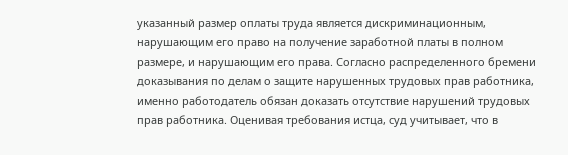указанный размер оплаты труда является дискриминационным, нарушающим его право на получение заработной платы в полном размере, и нарушающим его права. Согласно распределенного бремени доказывания по делам о защите нарушенных трудовых прав работника, именно работодатель обязан доказать отсутствие нарушений трудовых прав работника. Оценивая требования истца, суд учитывает, что в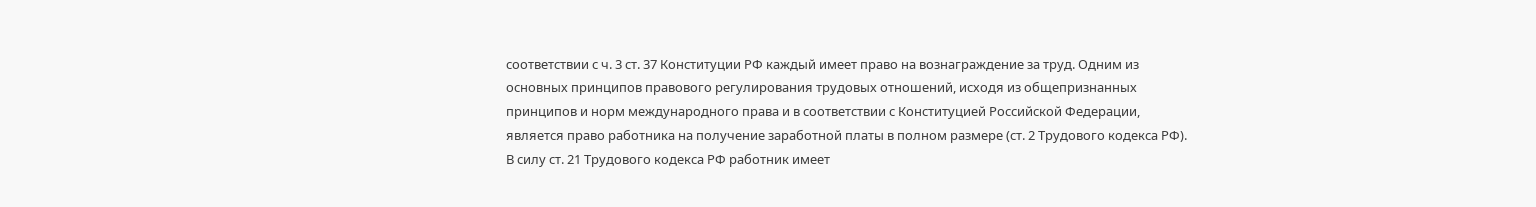соответствии с ч. 3 ст. 37 Конституции РФ каждый имеет право на вознаграждение за труд. Одним из основных принципов правового регулирования трудовых отношений, исходя из общепризнанных принципов и норм международного права и в соответствии с Конституцией Российской Федерации, является право работника на получение заработной платы в полном размере (ст. 2 Трудового кодекса РФ). В силу ст. 21 Трудового кодекса РФ работник имеет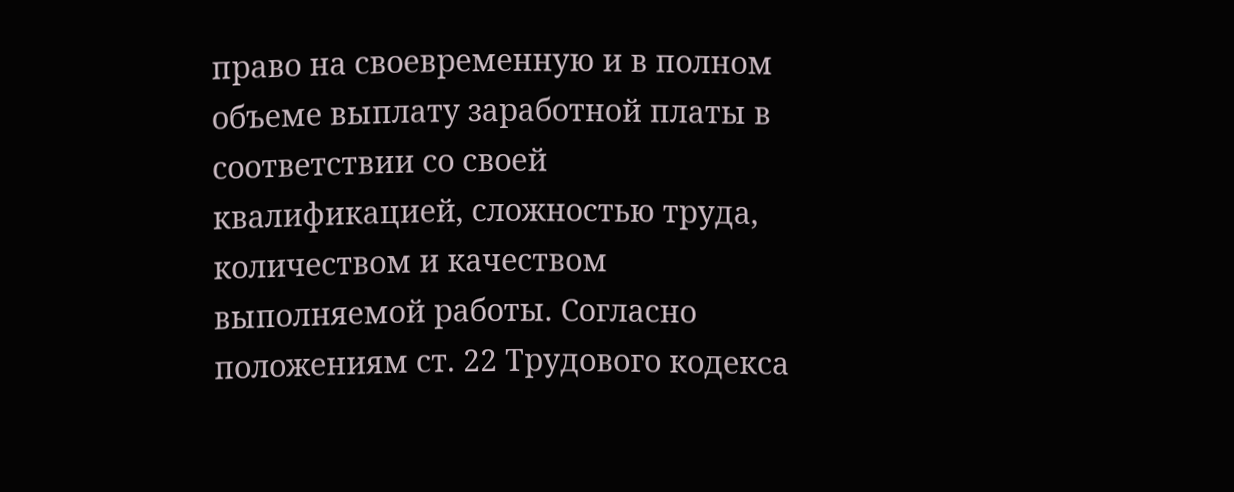право на своевременную и в полном объеме выплату заработной платы в соответствии со своей квалификацией, сложностью труда, количеством и качеством выполняемой работы. Согласно положениям ст. 22 Трудового кодекса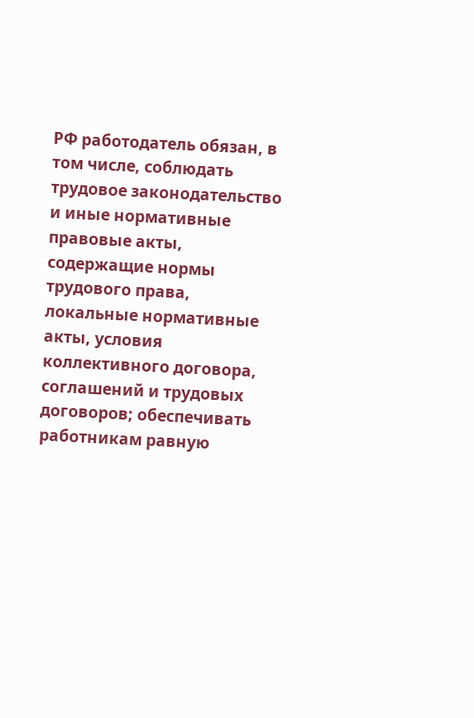РФ работодатель обязан, в том числе, соблюдать трудовое законодательство и иные нормативные правовые акты, содержащие нормы трудового права, локальные нормативные акты, условия коллективного договора, соглашений и трудовых договоров; обеспечивать работникам равную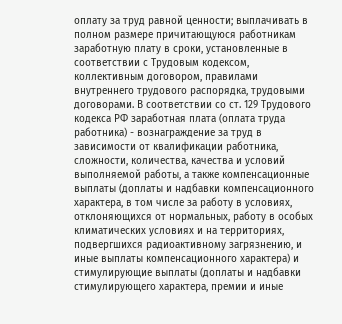оплату за труд равной ценности; выплачивать в полном размере причитающуюся работникам заработную плату в сроки, установленные в соответствии с Трудовым кодексом, коллективным договором, правилами внутреннего трудового распорядка, трудовыми договорами. В соответствии со ст. 129 Трудового кодекса РФ заработная плата (оплата труда работника) - вознаграждение за труд в зависимости от квалификации работника, сложности, количества, качества и условий выполняемой работы, а также компенсационные выплаты (доплаты и надбавки компенсационного характера, в том числе за работу в условиях, отклоняющихся от нормальных, работу в особых климатических условиях и на территориях, подвергшихся радиоактивному загрязнению, и иные выплаты компенсационного характера) и стимулирующие выплаты (доплаты и надбавки стимулирующего характера, премии и иные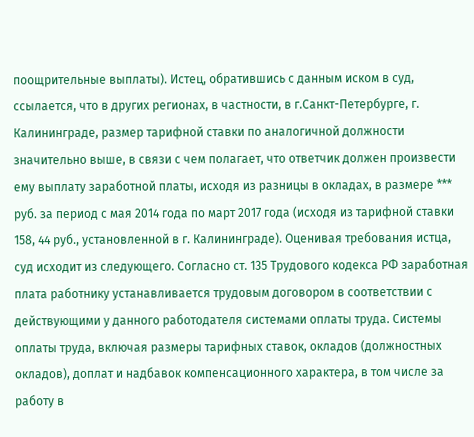поощрительные выплаты). Истец, обратившись с данным иском в суд, ссылается, что в других регионах, в частности, в г.Санкт-Петербурге, г. Калининграде, размер тарифной ставки по аналогичной должности значительно выше, в связи с чем полагает, что ответчик должен произвести ему выплату заработной платы, исходя из разницы в окладах, в размере *** руб. за период с мая 2014 года по март 2017 года (исходя из тарифной ставки 158, 44 руб., установленной в г. Калининграде). Оценивая требования истца, суд исходит из следующего. Согласно ст. 135 Трудового кодекса РФ заработная плата работнику устанавливается трудовым договором в соответствии с действующими у данного работодателя системами оплаты труда. Системы оплаты труда, включая размеры тарифных ставок, окладов (должностных окладов), доплат и надбавок компенсационного характера, в том числе за работу в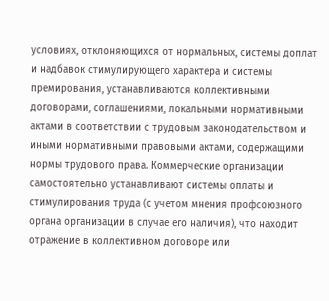условиях, отклоняющихся от нормальных, системы доплат и надбавок стимулирующего характера и системы премирования, устанавливаются коллективными договорами, соглашениями, локальными нормативными актами в соответствии с трудовым законодательством и иными нормативными правовыми актами, содержащими нормы трудового права. Коммерческие организации самостоятельно устанавливают системы оплаты и стимулирования труда (с учетом мнения профсоюзного органа организации в случае его наличия), что находит отражение в коллективном договоре или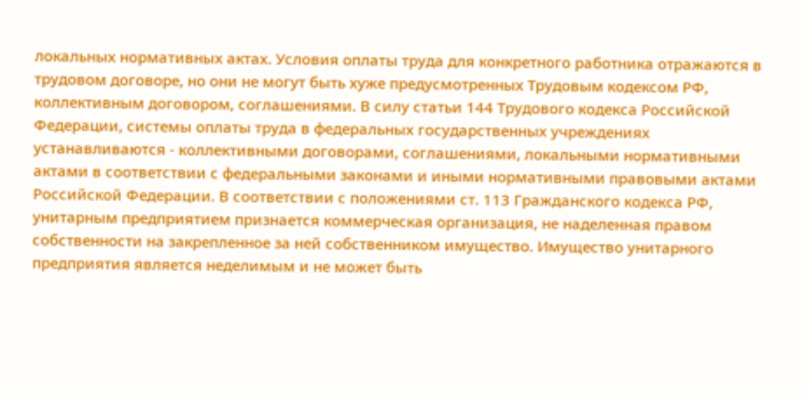локальных нормативных актах. Условия оплаты труда для конкретного работника отражаются в трудовом договоре, но они не могут быть хуже предусмотренных Трудовым кодексом РФ, коллективным договором, соглашениями. В силу статьи 144 Трудового кодекса Российской Федерации, системы оплаты труда в федеральных государственных учреждениях устанавливаются - коллективными договорами, соглашениями, локальными нормативными актами в соответствии с федеральными законами и иными нормативными правовыми актами Российской Федерации. В соответствии с положениями ст. 113 Гражданского кодекса РФ, унитарным предприятием признается коммерческая организация, не наделенная правом собственности на закрепленное за ней собственником имущество. Имущество унитарного предприятия является неделимым и не может быть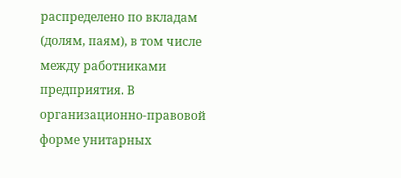распределено по вкладам (долям, паям), в том числе между работниками предприятия. В организационно-правовой форме унитарных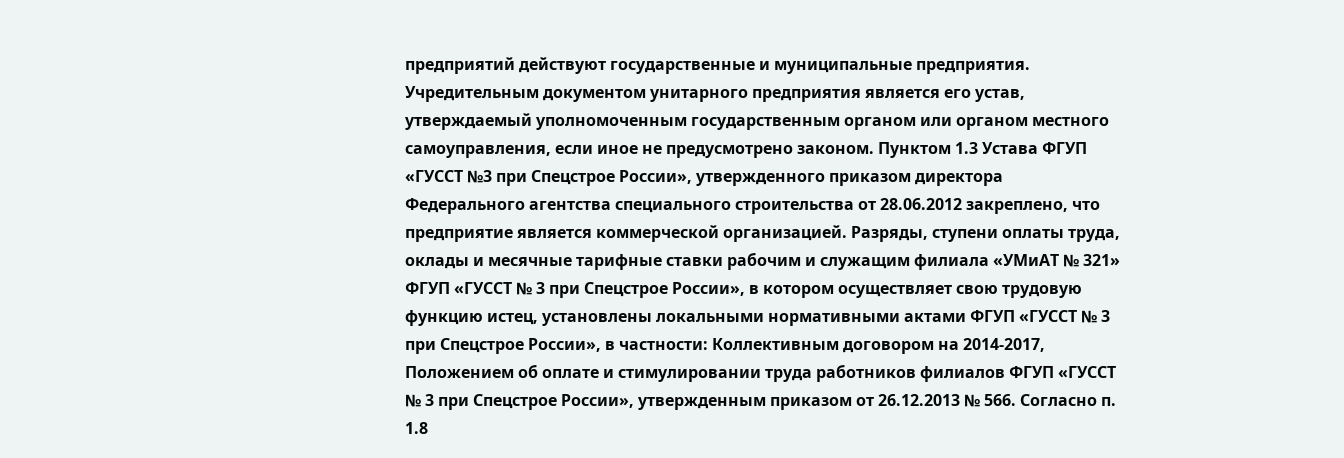предприятий действуют государственные и муниципальные предприятия. Учредительным документом унитарного предприятия является его устав, утверждаемый уполномоченным государственным органом или органом местного самоуправления, если иное не предусмотрено законом. Пунктом 1.3 Устава ФГУП «ГУССТ №3 при Спецстрое России», утвержденного приказом директора Федерального агентства специального строительства от 28.06.2012 закреплено, что предприятие является коммерческой организацией. Разряды, ступени оплаты труда, оклады и месячные тарифные ставки рабочим и служащим филиала «УМиАТ № 321» ФГУП «ГУССТ № 3 при Спецстрое России», в котором осуществляет свою трудовую функцию истец, установлены локальными нормативными актами ФГУП «ГУССТ № 3 при Спецстрое России», в частности: Коллективным договором на 2014-2017, Положением об оплате и стимулировании труда работников филиалов ФГУП «ГУССТ № 3 при Спецстрое России», утвержденным приказом от 26.12.2013 № 566. Согласно п. 1.8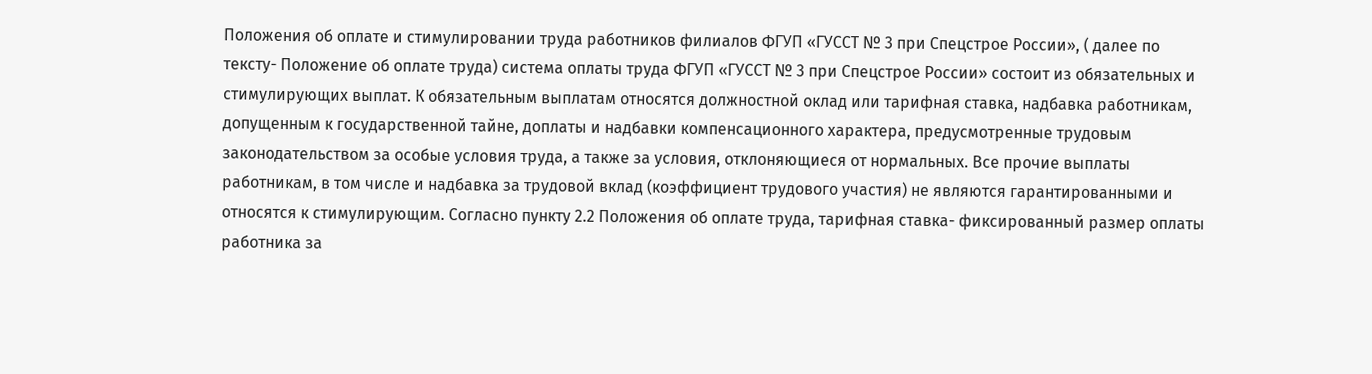Положения об оплате и стимулировании труда работников филиалов ФГУП «ГУССТ № 3 при Спецстрое России», ( далее по тексту- Положение об оплате труда) система оплаты труда ФГУП «ГУССТ № 3 при Спецстрое России» состоит из обязательных и стимулирующих выплат. К обязательным выплатам относятся должностной оклад или тарифная ставка, надбавка работникам, допущенным к государственной тайне, доплаты и надбавки компенсационного характера, предусмотренные трудовым законодательством за особые условия труда, а также за условия, отклоняющиеся от нормальных. Все прочие выплаты работникам, в том числе и надбавка за трудовой вклад (коэффициент трудового участия) не являются гарантированными и относятся к стимулирующим. Согласно пункту 2.2 Положения об оплате труда, тарифная ставка- фиксированный размер оплаты работника за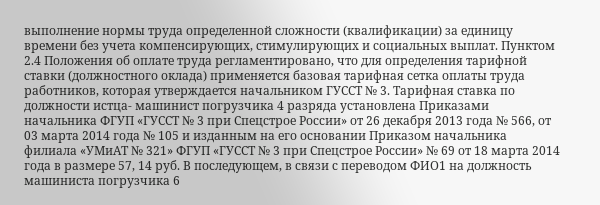выполнение нормы труда определенной сложности (квалификации) за единицу времени без учета компенсирующих, стимулирующих и социальных выплат. Пунктом 2.4 Положения об оплате труда регламентировано, что для определения тарифной ставки (должностного оклада) применяется базовая тарифная сетка оплаты труда работников, которая утверждается начальником ГУССТ № 3. Тарифная ставка по должности истца- машинист погрузчика 4 разряда установлена Приказами начальника ФГУП «ГУССТ № 3 при Спецстрое России» от 26 декабря 2013 года № 566, от 03 марта 2014 года № 105 и изданным на его основании Приказом начальника филиала «УМиАТ № 321» ФГУП «ГУССТ № 3 при Спецстрое России» № 69 от 18 марта 2014 года в размере 57, 14 руб. В последующем, в связи с переводом ФИО1 на должность машиниста погрузчика 6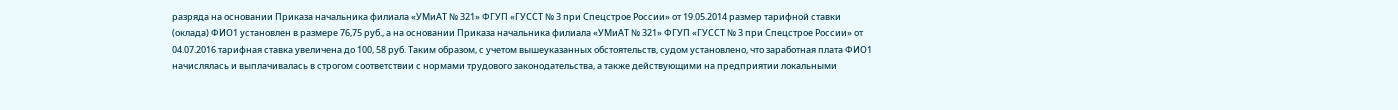разряда на основании Приказа начальника филиала «УМиАТ № 321» ФГУП «ГУССТ № 3 при Спецстрое России» от 19.05.2014 размер тарифной ставки (оклада) ФИО1 установлен в размере 76,75 руб., а на основании Приказа начальника филиала «УМиАТ № 321» ФГУП «ГУССТ № 3 при Спецстрое России» от 04.07.2016 тарифная ставка увеличена до 100, 58 руб. Таким образом, с учетом вышеуказанных обстоятельств, судом установлено, что заработная плата ФИО1 начислялась и выплачивалась в строгом соответствии с нормами трудового законодательства, а также действующими на предприятии локальными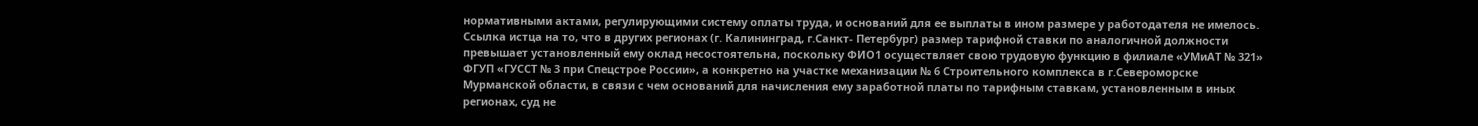нормативными актами, регулирующими систему оплаты труда, и оснований для ее выплаты в ином размере у работодателя не имелось. Ссылка истца на то, что в других регионах (г. Калининград, г.Санкт- Петербург) размер тарифной ставки по аналогичной должности превышает установленный ему оклад несостоятельна, поскольку ФИО1 осуществляет свою трудовую функцию в филиале «УМиАТ № 321» ФГУП «ГУССТ № 3 при Спецстрое России», а конкретно на участке механизации № 6 Строительного комплекса в г.Североморске Мурманской области, в связи с чем оснований для начисления ему заработной платы по тарифным ставкам, установленным в иных регионах, суд не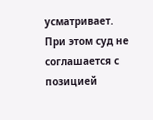усматривает. При этом суд не соглашается с позицией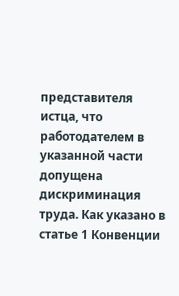представителя истца, что работодателем в указанной части допущена дискриминация труда. Как указано в статье 1 Конвенции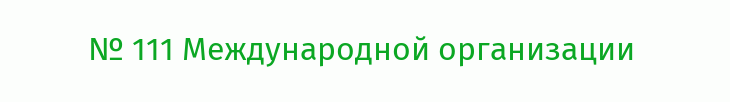№ 111 Международной организации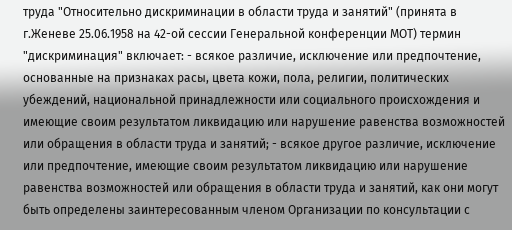труда "Относительно дискриминации в области труда и занятий" (принята в г.Женеве 25.06.1958 на 42-ой сессии Генеральной конференции МОТ) термин "дискриминация" включает: - всякое различие, исключение или предпочтение, основанные на признаках расы, цвета кожи, пола, религии, политических убеждений, национальной принадлежности или социального происхождения и имеющие своим результатом ликвидацию или нарушение равенства возможностей или обращения в области труда и занятий; - всякое другое различие, исключение или предпочтение, имеющие своим результатом ликвидацию или нарушение равенства возможностей или обращения в области труда и занятий, как они могут быть определены заинтересованным членом Организации по консультации с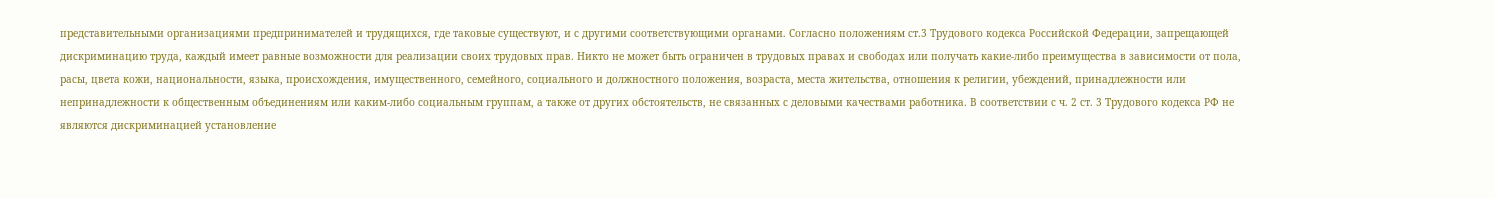представительными организациями предпринимателей и трудящихся, где таковые существуют, и с другими соответствующими органами. Согласно положениям ст.3 Трудового кодекса Российской Федерации, запрещающей дискриминацию труда, каждый имеет равные возможности для реализации своих трудовых прав. Никто не может быть ограничен в трудовых правах и свободах или получать какие-либо преимущества в зависимости от пола, расы, цвета кожи, национальности, языка, происхождения, имущественного, семейного, социального и должностного положения, возраста, места жительства, отношения к религии, убеждений, принадлежности или непринадлежности к общественным объединениям или каким-либо социальным группам, а также от других обстоятельств, не связанных с деловыми качествами работника. В соответствии с ч. 2 ст. 3 Трудового кодекса РФ не являются дискриминацией установление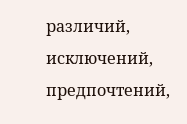различий, исключений, предпочтений,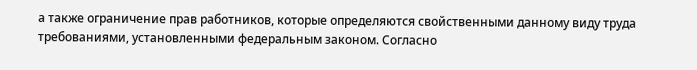а также ограничение прав работников, которые определяются свойственными данному виду труда требованиями, установленными федеральным законом. Согласно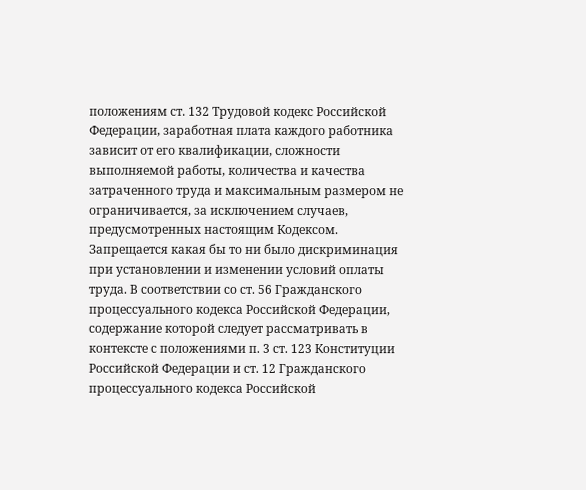положениям ст. 132 Трудовой кодекс Российской Федерации, заработная плата каждого работника зависит от его квалификации, сложности выполняемой работы, количества и качества затраченного труда и максимальным размером не ограничивается, за исключением случаев, предусмотренных настоящим Кодексом. Запрещается какая бы то ни было дискриминация при установлении и изменении условий оплаты труда. В соответствии со ст. 56 Гражданского процессуального кодекса Российской Федерации, содержание которой следует рассматривать в контексте с положениями п. 3 ст. 123 Конституции Российской Федерации и ст. 12 Гражданского процессуального кодекса Российской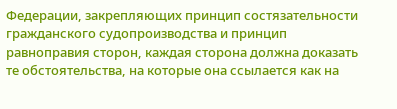Федерации, закрепляющих принцип состязательности гражданского судопроизводства и принцип равноправия сторон, каждая сторона должна доказать те обстоятельства, на которые она ссылается как на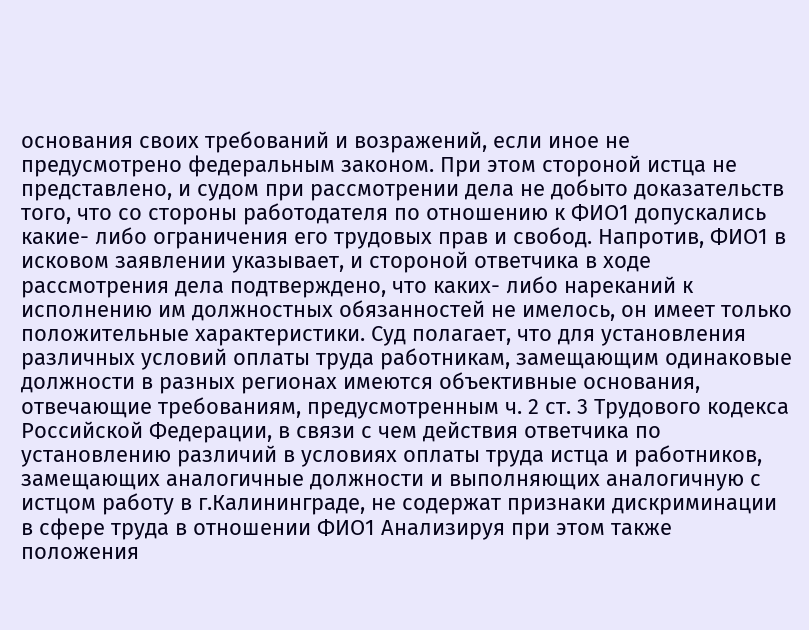основания своих требований и возражений, если иное не предусмотрено федеральным законом. При этом стороной истца не представлено, и судом при рассмотрении дела не добыто доказательств того, что со стороны работодателя по отношению к ФИО1 допускались какие- либо ограничения его трудовых прав и свобод. Напротив, ФИО1 в исковом заявлении указывает, и стороной ответчика в ходе рассмотрения дела подтверждено, что каких- либо нареканий к исполнению им должностных обязанностей не имелось, он имеет только положительные характеристики. Суд полагает, что для установления различных условий оплаты труда работникам, замещающим одинаковые должности в разных регионах имеются объективные основания, отвечающие требованиям, предусмотренным ч. 2 ст. 3 Трудового кодекса Российской Федерации, в связи с чем действия ответчика по установлению различий в условиях оплаты труда истца и работников, замещающих аналогичные должности и выполняющих аналогичную с истцом работу в г.Калининграде, не содержат признаки дискриминации в сфере труда в отношении ФИО1 Анализируя при этом также положения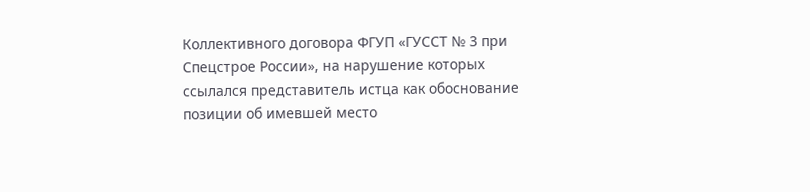Коллективного договора ФГУП «ГУССТ № 3 при Спецстрое России», на нарушение которых ссылался представитель истца как обоснование позиции об имевшей место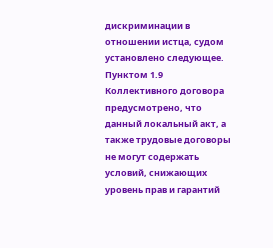дискриминации в отношении истца, судом установлено следующее. Пунктом 1.9 Коллективного договора предусмотрено, что данный локальный акт, а также трудовые договоры не могут содержать условий, снижающих уровень прав и гарантий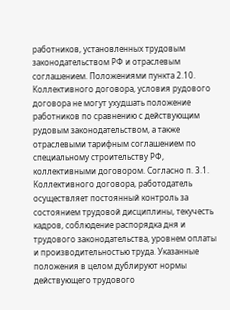работников, установленных трудовым законодательством РФ и отраслевым соглашением. Положениями пункта 2.10. Коллективного договора, условия рудового договора не могут ухудшать положение работников по сравнению с действующим рудовым законодательством, а также отраслевыми тарифным соглашением по специальному строительству РФ, коллективными договором. Согласно п. 3.1. Коллективного договора, работодатель осуществляет постоянный контроль за состоянием трудовой дисциплины, текучесть кадров, соблюдение распорядка дня и трудового законодательства, уровнем оплаты и производительностью труда. Указанные положения в целом дублируют нормы действующего трудового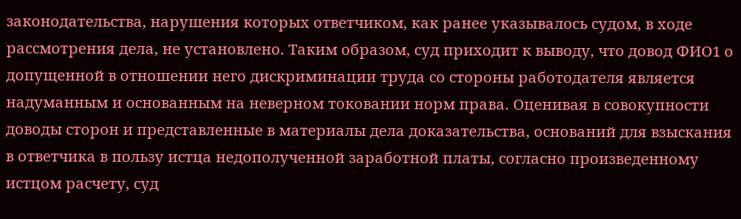законодательства, нарушения которых ответчиком, как ранее указывалось судом, в ходе рассмотрения дела, не установлено. Таким образом, суд приходит к выводу, что довод ФИО1 о допущенной в отношении него дискриминации труда со стороны работодателя является надуманным и основанным на неверном токовании норм права. Оценивая в совокупности доводы сторон и представленные в материалы дела доказательства, оснований для взыскания в ответчика в пользу истца недополученной заработной платы, согласно произведенному истцом расчету, суд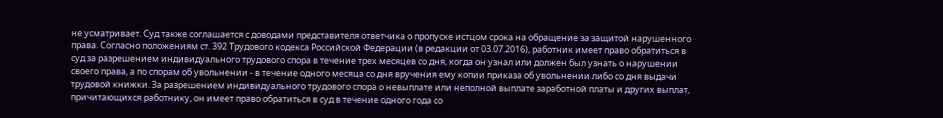не усматривает. Суд также соглашается с доводами представителя ответчика о пропуске истцом срока на обращение за защитой нарушенного права. Согласно положениям ст. 392 Трудового кодекса Российской Федерации (в редакции от 03.07.2016), работник имеет право обратиться в суд за разрешением индивидуального трудового спора в течение трех месяцев со дня, когда он узнал или должен был узнать о нарушении своего права, а по спорам об увольнении - в течение одного месяца со дня вручения ему копии приказа об увольнении либо со дня выдачи трудовой книжки. За разрешением индивидуального трудового спора о невыплате или неполной выплате заработной платы и других выплат, причитающихся работнику, он имеет право обратиться в суд в течение одного года со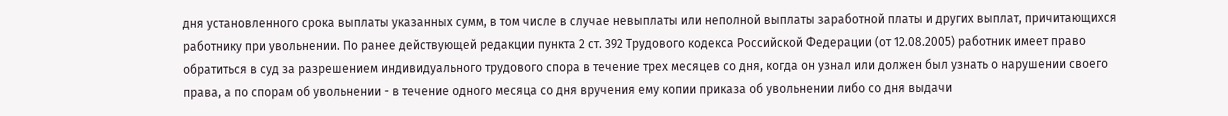дня установленного срока выплаты указанных сумм, в том числе в случае невыплаты или неполной выплаты заработной платы и других выплат, причитающихся работнику при увольнении. По ранее действующей редакции пункта 2 ст. 392 Трудового кодекса Российской Федерации (от 12.08.2005) работник имеет право обратиться в суд за разрешением индивидуального трудового спора в течение трех месяцев со дня, когда он узнал или должен был узнать о нарушении своего права, а по спорам об увольнении - в течение одного месяца со дня вручения ему копии приказа об увольнении либо со дня выдачи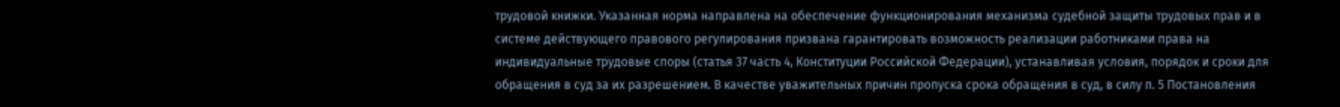трудовой книжки. Указанная норма направлена на обеспечение функционирования механизма судебной защиты трудовых прав и в системе действующего правового регулирования призвана гарантировать возможность реализации работниками права на индивидуальные трудовые споры (статья 37 часть 4, Конституции Российской Федерации), устанавливая условия, порядок и сроки для обращения в суд за их разрешением. В качестве уважительных причин пропуска срока обращения в суд, в силу п. 5 Постановления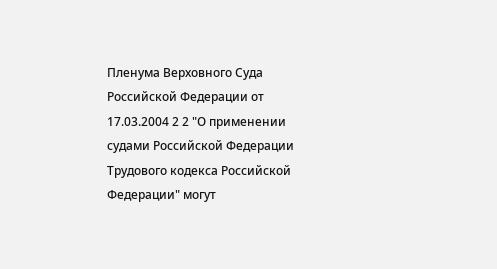Пленума Верховного Суда Российской Федерации от 17.03.2004 2 2 "О применении судами Российской Федерации Трудового кодекса Российской Федерации" могут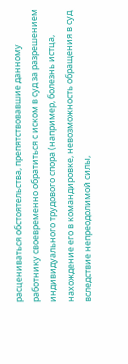расцениваться обстоятельства, препятствовавшие данному работнику своевременно обратиться с иском в суд за разрешением индивидуального трудового спора (например, болезнь истца, нахождение его в командировке, невозможность обращения в суд вследствие непреодолимой силы,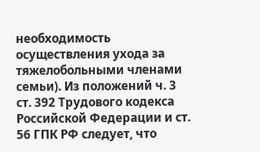необходимость осуществления ухода за тяжелобольными членами семьи). Из положений ч. 3 ст. 392 Трудового кодекса Российской Федерации и ст. 56 ГПК РФ следует, что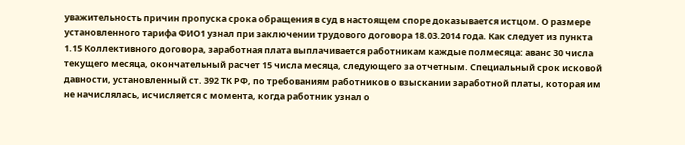уважительность причин пропуска срока обращения в суд в настоящем споре доказывается истцом. О размере установленного тарифа ФИО1 узнал при заключении трудового договора 18.03.2014 года. Как следует из пункта 1.15 Коллективного договора, заработная плата выплачивается работникам каждые полмесяца: аванс 30 числа текущего месяца, окончательный расчет 15 числа месяца, следующего за отчетным. Специальный срок исковой давности, установленный ст. 392 ТК РФ, по требованиям работников о взыскании заработной платы, которая им не начислялась, исчисляется с момента, когда работник узнал о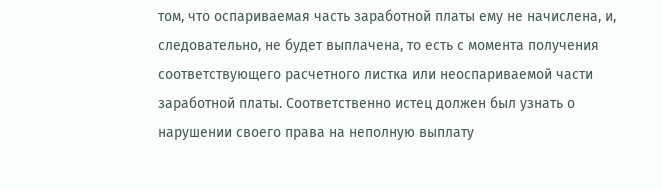том, что оспариваемая часть заработной платы ему не начислена, и, следовательно, не будет выплачена, то есть с момента получения соответствующего расчетного листка или неоспариваемой части заработной платы. Соответственно истец должен был узнать о нарушении своего права на неполную выплату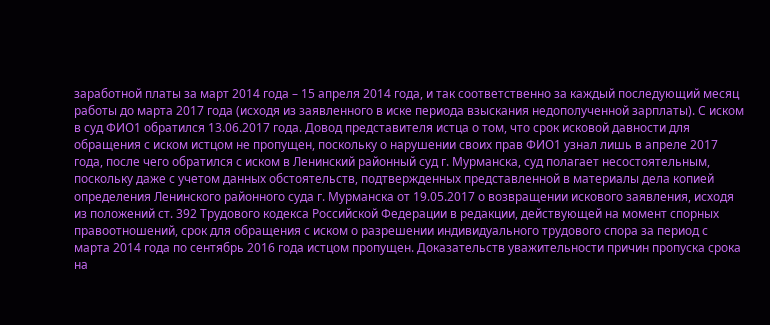заработной платы за март 2014 года – 15 апреля 2014 года, и так соответственно за каждый последующий месяц работы до марта 2017 года (исходя из заявленного в иске периода взыскания недополученной зарплаты). С иском в суд ФИО1 обратился 13.06.2017 года. Довод представителя истца о том, что срок исковой давности для обращения с иском истцом не пропущен, поскольку о нарушении своих прав ФИО1 узнал лишь в апреле 2017 года, после чего обратился с иском в Ленинский районный суд г. Мурманска, суд полагает несостоятельным, поскольку даже с учетом данных обстоятельств, подтвержденных представленной в материалы дела копией определения Ленинского районного суда г. Мурманска от 19.05.2017 о возвращении искового заявления, исходя из положений ст. 392 Трудового кодекса Российской Федерации в редакции, действующей на момент спорных правоотношений, срок для обращения с иском о разрешении индивидуального трудового спора за период с марта 2014 года по сентябрь 2016 года истцом пропущен. Доказательств уважительности причин пропуска срока на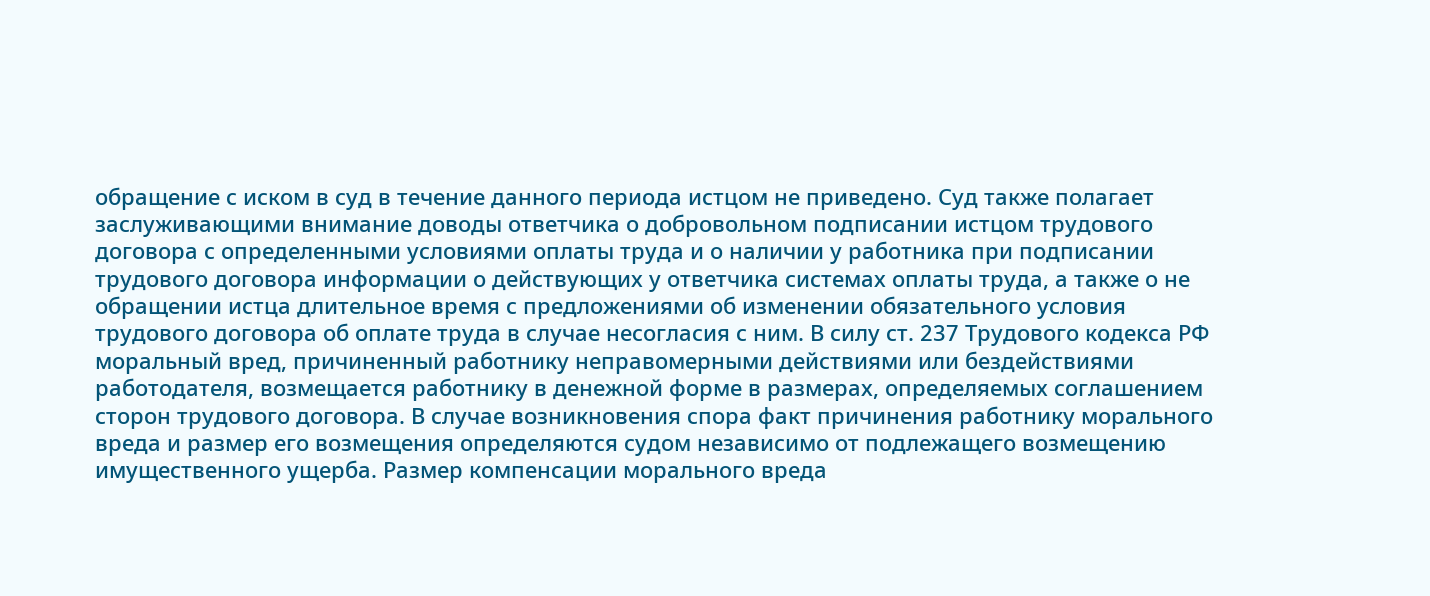обращение с иском в суд в течение данного периода истцом не приведено. Суд также полагает заслуживающими внимание доводы ответчика о добровольном подписании истцом трудового договора с определенными условиями оплаты труда и о наличии у работника при подписании трудового договора информации о действующих у ответчика системах оплаты труда, а также о не обращении истца длительное время с предложениями об изменении обязательного условия трудового договора об оплате труда в случае несогласия с ним. В силу ст. 237 Трудового кодекса РФ моральный вред, причиненный работнику неправомерными действиями или бездействиями работодателя, возмещается работнику в денежной форме в размерах, определяемых соглашением сторон трудового договора. В случае возникновения спора факт причинения работнику морального вреда и размер его возмещения определяются судом независимо от подлежащего возмещению имущественного ущерба. Размер компенсации морального вреда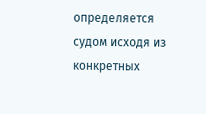определяется судом исходя из конкретных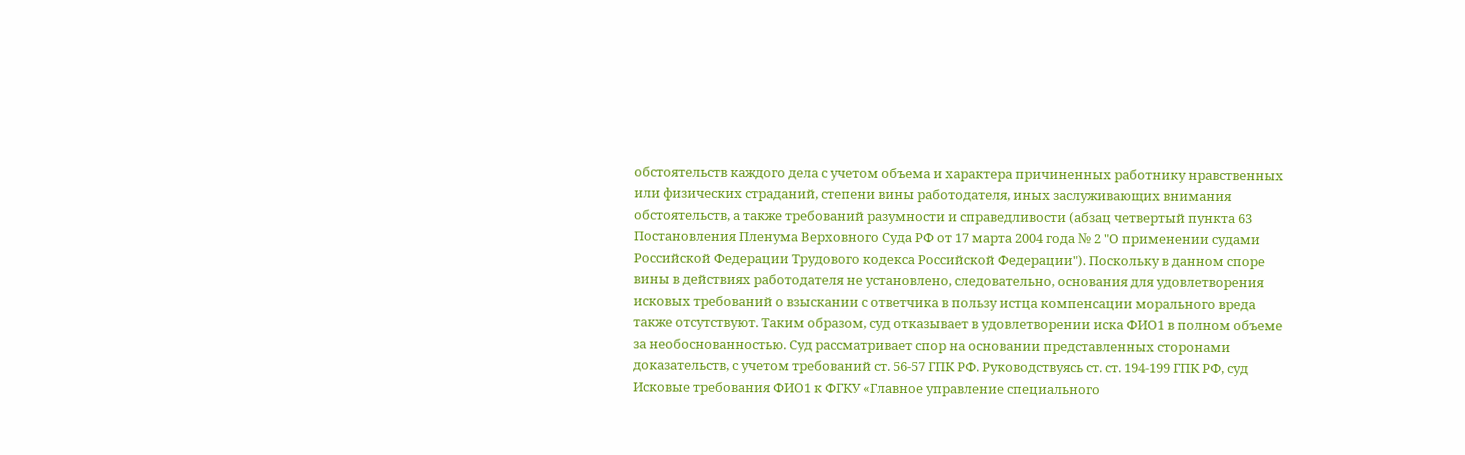обстоятельств каждого дела с учетом объема и характера причиненных работнику нравственных или физических страданий, степени вины работодателя, иных заслуживающих внимания обстоятельств, а также требований разумности и справедливости (абзац четвертый пункта 63 Постановления Пленума Верховного Суда РФ от 17 марта 2004 года № 2 "О применении судами Российской Федерации Трудового кодекса Российской Федерации"). Поскольку в данном споре вины в действиях работодателя не установлено, следовательно, основания для удовлетворения исковых требований о взыскании с ответчика в пользу истца компенсации морального вреда также отсутствуют. Таким образом, суд отказывает в удовлетворении иска ФИО1 в полном объеме за необоснованностью. Суд рассматривает спор на основании представленных сторонами доказательств, с учетом требований ст. 56-57 ГПК РФ. Руководствуясь ст. ст. 194-199 ГПК РФ, суд Исковые требования ФИО1 к ФГКУ «Главное управление специального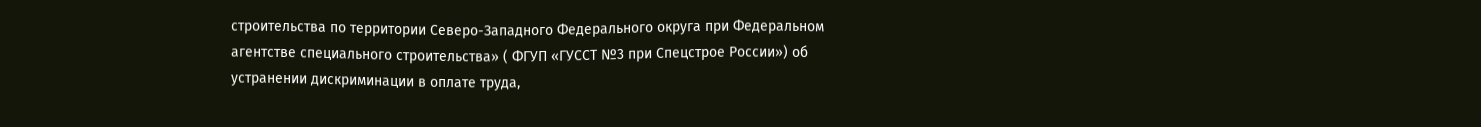строительства по территории Северо-Западного Федерального округа при Федеральном агентстве специального строительства» ( ФГУП «ГУССТ №3 при Спецстрое России») об устранении дискриминации в оплате труда,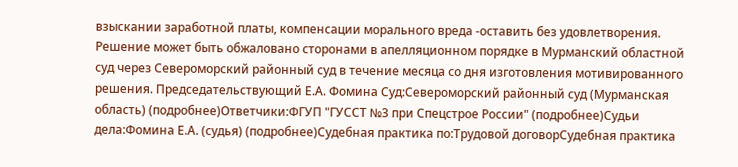взыскании заработной платы, компенсации морального вреда -оставить без удовлетворения. Решение может быть обжаловано сторонами в апелляционном порядке в Мурманский областной суд через Североморский районный суд в течение месяца со дня изготовления мотивированного решения. Председательствующий Е.А. Фомина Суд:Североморский районный суд (Мурманская область) (подробнее)Ответчики:ФГУП "ГУССТ №3 при Спецстрое России" (подробнее)Судьи дела:Фомина Е.А. (судья) (подробнее)Судебная практика по:Трудовой договорСудебная практика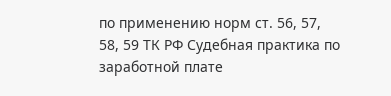по применению норм ст. 56, 57, 58, 59 ТК РФ Судебная практика по заработной плате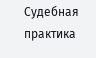Судебная практика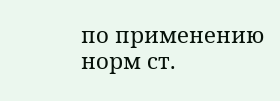по применению норм ст.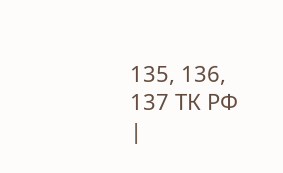135, 136, 137 ТК РФ
|